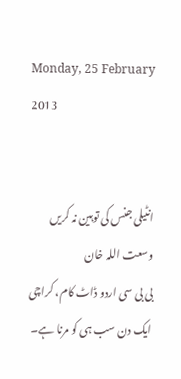Monday, 25 February 2013


انٹیلی جنس کی توہین نہ کریں
وسعت اللہ خان
بی بی سی اردو ڈاٹ کام، کراچی
ایک دن سب ہی کو مرنا ہے۔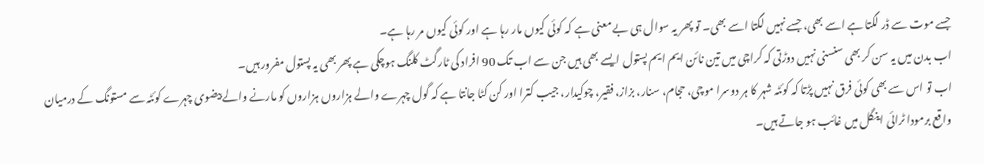جسے موت سے ڈر لگتا ہے اسے بھی، جسے نہیں لگتا اسے بھی۔ تو پھر یہ سوال ہی بے معنی ہے کہ کوئی کیوں مار رہا ہے اور کوئی کیوں مر رہا ہے۔
اب بدن میں یہ سن کر بھی سنسنی نہیں دوڑتی کہ کراچی میں تین نائن ایم ایم پستول ایسے بھی ہیں جن سے اب تک 90 افراد کی ٹارگٹ کلنگ ہوچکی ہے پھر بھی یہ پستول مفرور ہیں۔
اب تو اس سے بھی کوئی فرق نہیں پڑتا کہ کوئٹہ شہر کا ہر دوسرا موچی، حجام، سنار، بزاز، فقیر، چوکیدار، جیب کترا اور کن کٹا جانتا ہے کہ گول چہرے والے ہزاروں ہزاروں کو مارنے والے بیضوی چہرے کوئٹہ سے مستونگ کے درمیان واقع برمودا ٹرائی اینگل میں غائب ہو جاتے ہیں۔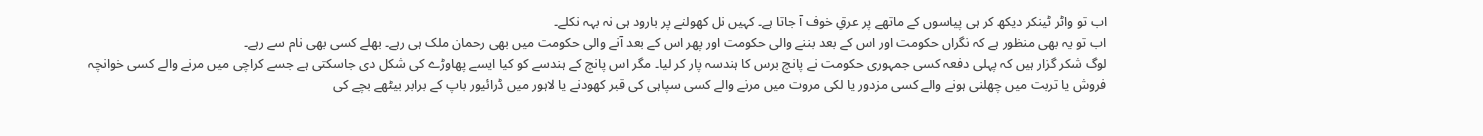اب تو واٹر ٹینکر دیکھ کر ہی پیاسوں کے ماتھے پر عرقِ خوف آ جاتا ہے۔ کہیں نل کھولنے پر بارود ہی نہ بہہ نکلے۔
اب تو یہ بھی منظور ہے کہ نگراں حکومت اور اس کے بعد بننے والی حکومت اور پھر اس کے بعد آنے والی حکومت میں بھی رحمان ملک ہی رہے۔ بھلے کسی بھی نام سے رہے۔
لوگ شکر گزار ہیں کہ پہلی دفعہ کسی جمہوری حکومت نے پانچ برس کا ہندسہ پار کر لیا۔ مگر اس پانچ کے ہندسے کو کیا ایسے پھاوڑے کی شکل دی جاسکتی ہے جسے کراچی میں مرنے والے کسی خوانچہ فروش یا تربت میں چھلنی ہونے والے کسی مزدور یا لکی مروت میں مرنے والے کسی سپاہی کی قبر کھودنے یا لاہور میں ڈرائیور باپ کے برابر بیٹھے بچے کی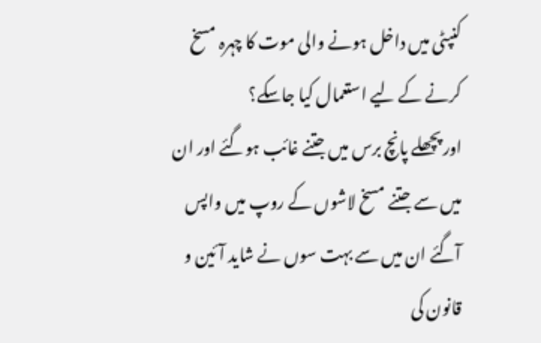کنپٹی میں داخل ہونے والی موت کا چہرہ مسخ کرنے کے لیے استعمال کیا جاسکے؟
اور پچھلے پانچ برس میں جتنے غائب ہوگئے اور ان میں سے جتنے مسخ لاشوں کے روپ میں واپس آگئے ان میں سے بہت سوں نے شاید آئین و قانون کی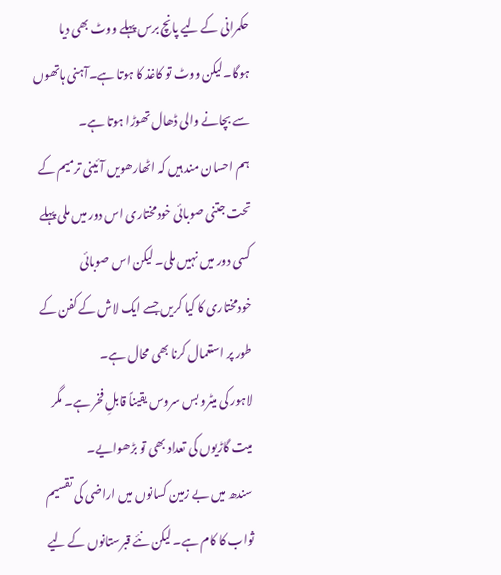حکمرانی کے لیے پانچ برس پہلے ووٹ بھی دیا ہوگا۔لیکن ووٹ تو کاغذ کا ہوتا ہے۔آہنی ہاتھوں سے بچانے والی ڈھال تھوڑا ہوتا ہے۔
ہم احسان مند ہیں کہ اٹھارھویں آئینی ترمیم کے تحت جتنی صوبائی خودمختاری اس دور میں ملی پہلے کسی دور میں نہیں ملی۔ لیکن اس صوبائی خودمختاری کا کیا کریں جسے ایک لاش کے کفن کے طور پر استعمال کرنا بھی محال ہے۔
لاہور کی میٹرو بس سروس یقیناً قابلِ فخر ہے۔ مگر میت گاڑیوں کی تعداد بھی تو بڑھوایے۔
سندھ میں بے زمین کسانوں میں اراضی کی تقسیم ثواب کا کام ہے۔ لیکن نئے قبرستانوں کے لیے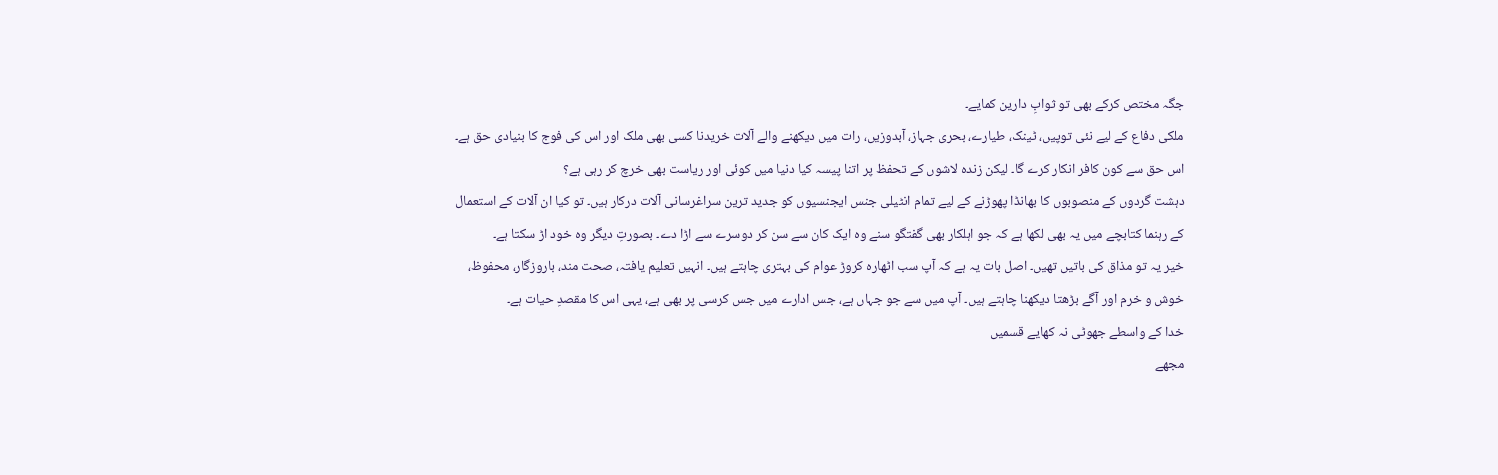جگہ مختص کرکے بھی تو ثوابِ دارین کمایے۔
ملکی دفاع کے لیے نئی توپیں، ٹینک، طیارے، بحری جہاز، آبدوزیں، رات میں دیکھنے والے آلات خریدنا کسی بھی ملک اور اس کی فوج کا بنیادی حق ہے۔ اس حق سے کون کافر انکار کرے گا۔ لیکن زندہ لاشوں کے تحفظ پر اتنا پیسہ کیا دنیا میں کوئی اور ریاست بھی خرچ کر رہی ہے؟
دہشت گردوں کے منصوبوں کا بھانڈا پھوڑنے کے لیے تمام انٹیلی جنس ایجنسیوں کو جدید ترین سراغرسانی آلات درکار ہیں۔ تو کیا ان آلات کے استعمال کے رہنما کتابچے میں یہ بھی لکھا ہے کہ جو اہلکار بھی گفتگو سنے وہ ایک کان سے سن کر دوسرے سے اڑا دے۔ بصورتِ دیگر وہ خود اڑ سکتا ہے۔
خیر یہ تو مذاق کی باتیں تھیں۔ اصل بات یہ ہے کہ آپ سب اٹھارہ کروڑ عوام کی بہتری چاہتے ہیں۔ انہیں تعلیم یافتہ، صحت مند، باروزگار، محفوظ، خوش و خرم اور آگے بڑھتا دیکھنا چاہتے ہیں۔ آپ میں سے جو جہاں ہے، جس ادارے میں جس کرسی پر بھی ہے، یہی اس کا مقصدِ حیات ہے۔
خدا کے واسطے جھوٹی نہ کھایے قسمیں
مجھے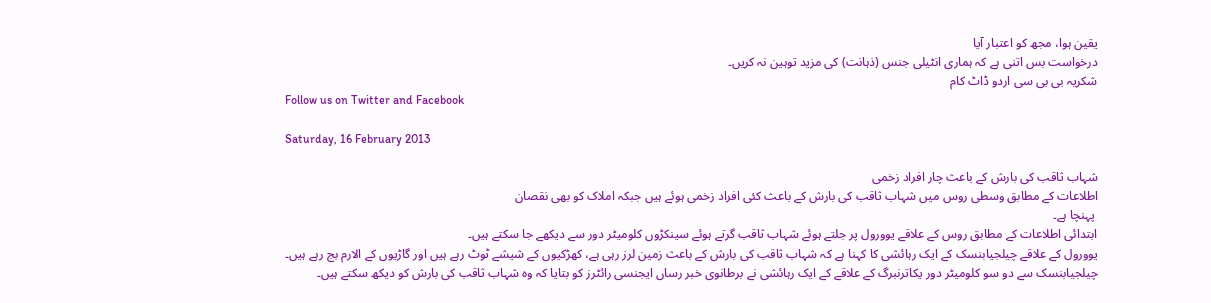یقین ہوا، مجھ کو اعتبار آیا
درخواست بس اتنی ہے کہ ہماری انٹیلی جنس (ذہانت) کی مزید توہین نہ کریں۔
شکریہ بی بی سی اردو ڈاٹ کام
Follow us on Twitter and Facebook

Saturday, 16 February 2013

شہاب ثاقب کی بارش کے باعث چار افراد زخمی
اطلاعات کے مطابق وسطی روس میں شہاب ثاقب کی بارش کے باعث کئی افراد زخمی ہوئے ہیں جبکہ املاک کو بھی نقصان
 پہنچا ہے۔
ابتدائی اطلاعات کے مطابق روس کے علاقے یوورول پر جلتے ہوئے شہاب ثاقب گرتے ہوئے سینکڑوں کلومیٹر دور سے دیکھے جا سکتے ہیں۔
یوورول کے علاقے چیلجیابنسک کے ایک رہائشی کا کہنا ہے کہ شہاب ثاقب کی بارش کے باعث زمین لرز رہی ہے، کھڑکیوں کے شیشے ٹوٹ رہے ہیں اور گاڑیوں کے الارم بج رہے ہیں۔
چیلجیابنسک سے دو سو کلومیٹر دور یکاترنبرگ کے علاقے کے ایک رہائشی نے برطانوی خبر رساں ایجنسی رائٹرز کو بتایا کہ وہ شہاب ثاقب کی بارش کو دیکھ سکتے ہیں۔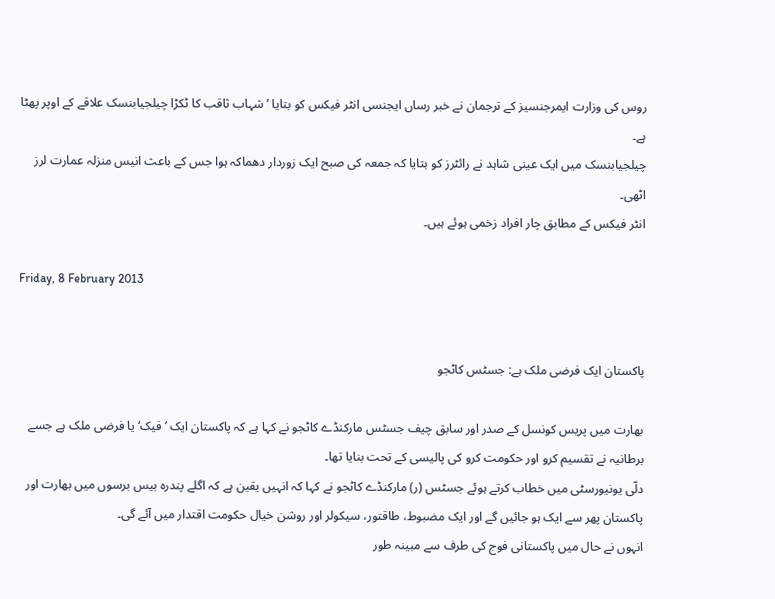روس کی وزارت ایمرجنسیز کے ترجمان نے خبر رساں ایجنسی انٹر فیکس کو بتایا ’شہاب ثاقب کا ٹکڑا چیلجیابنسک علاقے کے اوپر پھٹا ہے۔
چیلجیابنسک میں ایک عینی شاہد نے رائٹرز کو بتایا کہ جمعہ کی صبح ایک زوردار دھماکہ ہوا جس کے باعث انیس منزلہ عمارت لرز اٹھی۔
انٹر فیکس کے مطابق چار افراد زخمی ہوئے ہیں۔

Friday, 8 February 2013


پاکستان ایک فرضی ملک ہے: جسٹس کاٹجو

بھارت میں پریس کونسل کے صدر اور سابق چیف جسٹس مارکنڈے كاٹجو نے کہا ہے کہ پاکستان ایک ’فیک‘ یا فرضی ملک ہے جسے برطانیہ نے تقسیم کرو اور حکومت کرو کی پالیسی کے تحت بنایا تھا۔
دلّی یونیورسٹی میں خطاب کرتے ہوئے جسٹس (ر) ماركنڈے كاٹجو نے کہا کہ انہیں یقین ہے کہ اگلے پندرہ بیس برسوں میں بھارت اور پاکستان پھر سے ایک ہو جائیں گے اور ایک مضبوط، طاقتور، سیکولر اور روشن خیال حکومت اقتدار میں آئے گی۔
انہوں نے حال میں پاکستانی فوج کی طرف سے مبینہ طور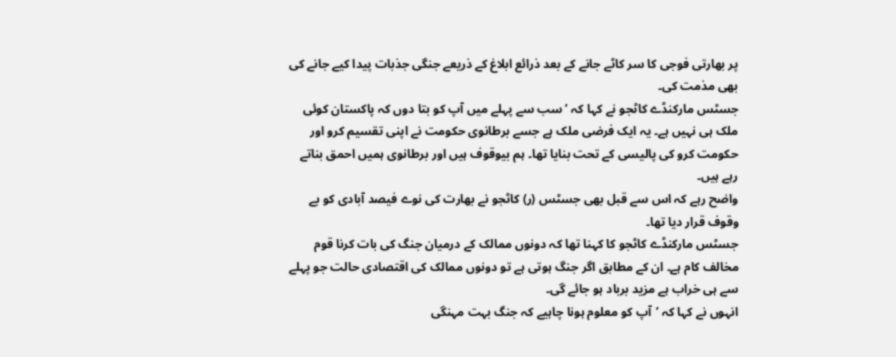پر بھارتی فوجی کا سر کاٹے جانے کے بعد ذرائع ابلاغ کے ذریعے جنگی جذبات پیدا کیے جانے کی بھی مذمت کی۔
جسٹس مارکنڈے كاٹجو نے کہا کہ ’سب سے پہلے میں آپ کو بتا دوں کہ پاکستان کوئی ملک ہی نہیں ہے۔ یہ ایک فرضی ملک ہے جسے برطانوی حکومت نے اپنی تقسیم کرو اور حکومت کرو کی پالیسی کے تحت بنایا تھا۔ ہم بیوقوف ہیں اور برطانوی ہمیں احمق بناتے رہے ہیں۔
واضح رہے کہ اس سے قبل بھی جسٹس (ر) کاٹجو نے بھارت کی نوے فیصد آبادی کو بے وقوف قرار دیا تھا۔
جسٹس مارکنڈے كاٹجو کا کہنا تھا کہ دونوں ممالک کے درمیان جنگ کی بات کرنا قوم مخالف کام ہے۔ ان کے مطابق اگر جنگ ہوتی ہے تو دونوں ممالک کی اقتصادی حالت جو پہلے سے ہی خراب ہے مزید برباد ہو جائے گی۔
انہوں نے کہا کہ ’آپ کو معلوم ہونا چاہیے کہ جنگ بہت مہنگی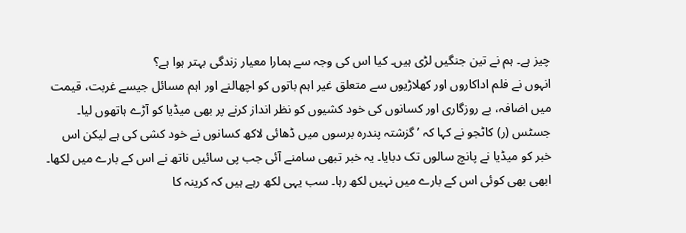چیز ہے۔ ہم نے تین جنگیں لڑی ہیں۔ کیا اس کی وجہ سے ہمارا معیار زندگی بہتر ہوا ہے؟
انہوں نے فلم اداکاروں اور کھلاڑیوں سے متعلق غیر اہم باتوں کو اچھالنے اور اہم مسائل جیسے غربت، قیمت میں اضافہ، بے روزگاری اور کسانوں کی خود کشیوں کو نظر انداز کرنے پر بھی میڈیا کو آڑے ہاتھوں لیا۔
جسٹس (ر) كاٹجو نے کہا کہ ’گزشتہ پندرہ برسوں میں ڈھائی لاکھ کسانوں نے خود کشی کی ہے لیکن اس خبر کو میڈیا نے پانچ سالوں تک دبایا۔ یہ خبر تبھی سامنے آئی جب پی سائیں ناتھ نے اس کے بارے میں لکھا۔ ابھی بھی کوئی اس کے بارے میں نہیں لکھ رہا۔ سب یہی لکھ رہے ہیں کہ کرینہ کا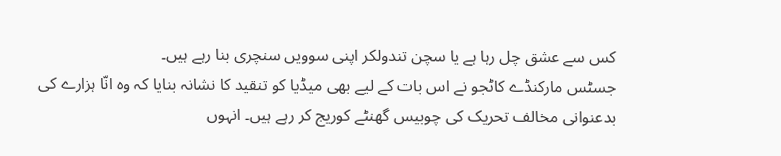کس سے عشق چل رہا ہے یا سچن تندولکر اپنی سوویں سنچری بنا رہے ہیں۔
جسٹس مارکنڈے كاٹجو نے اس بات کے لیے بھی میڈیا کو تنقید کا نشانہ بنایا کہ وہ انّا ہزارے کی بدعنوانی مخالف تحریک کی چوبیس گھنٹے کوریج کر رہے ہیں۔ انہوں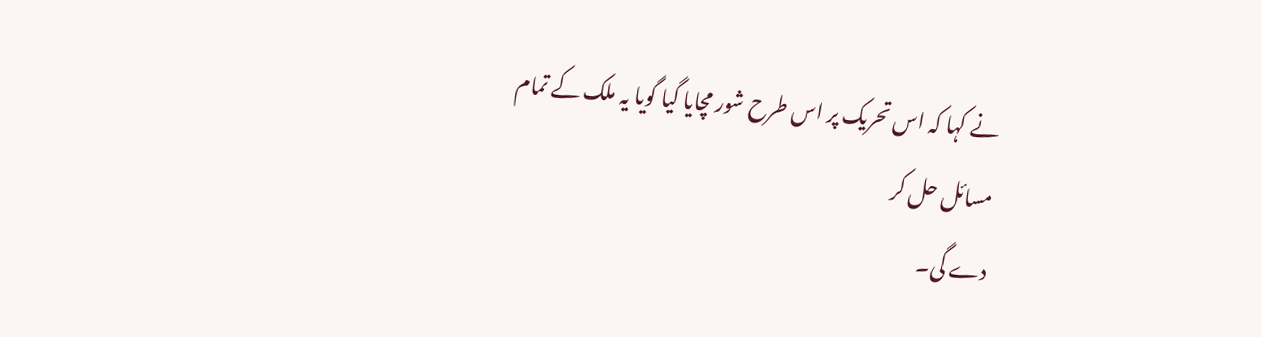نے کہا کہ اس تحریک پر اس طرح شور مچایا گیا گویا یہ ملک کے تمام مسائل حل کر
دے گی۔